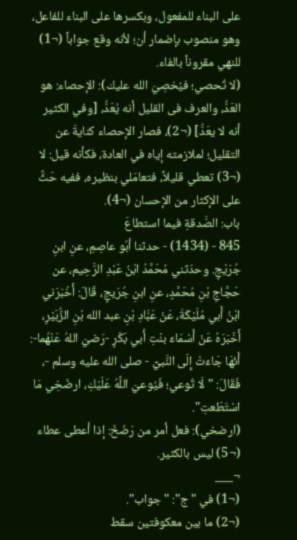على البناء للمفعول، وبكسرها على البناء للفاعل، وهو منصوب بإضمار أن؛ لأنه وقع جواباً (¬1) للنهي مقروناً بالفاء.
(لا تُحصي؛ فيُخصِيَ الله عليك): الإحصاء: هو العَدُّ، والعرف فى القليل أنه يُعَدُّ، [وفي الكثير أنه لا يعَدُّ] (¬2)، فصار الإحصاء كنايةَ عن التقليل؛ لملازمته إياه في العادة، فكأنه قيل: لا (¬3) تعطي قليلاً، فتعامَلي بنظيره، ففيه حَثٌّ على الإكثار من الإحسان (¬4).
باب: الصَّدقةِ فيما استطاعَ
845 - (1434) - حدثنا أبُو عاصِمِ، عنِ ابنِ جُرَيْجٍ. وحدّثني مُحَمَّدُ ابْنُ عَبْدِ الرَّحِيم، عن حَجَّاجِ بْنِ مُحَمَّدٍ، عنِ ابنِ جُرَيجٍ، قَالَ: أَخْبَرَني ابْنُ أَبي مُلَيْكَةَ، عَنْ عَبَّادِ بْنِ عبد الله بْنِ الزُّبَيْرِ، أَخْبَرَهُ عَنْ أَسْمَاءَ بنْتِ أَبي بَكْرٍ -رَضيَ اللهُ عَنْهُما-: أَئهَا جَاءَتْ إِلَى النَّبيِّ - صلى الله عليه وسلم -، فَقَالَ: "لَا تُوعي؛ فَيُوعيَ اللَّهُ عَلَيْكِ، ارضَخِي مَا اسْتَطَعتِ".
(ارضخي): فعل أمر من رَضَخَ: إذا أعطى عطاء (¬5) ليس بالكثير.
¬___
(¬1) في "ج": "جواب".
(¬2) ما بين معكوفتين سقط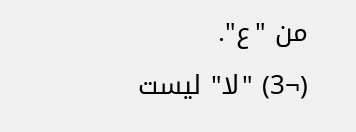من "ع".
(¬3) "لا" ليست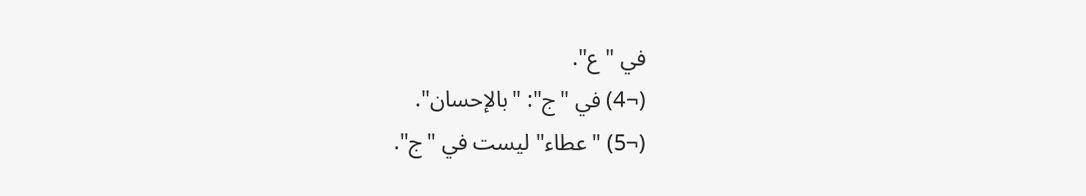في "ع".
(¬4) في "ج": "بالإحسان".
(¬5) "عطاء" ليست في "ج".